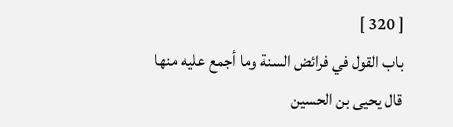[ 320 ]
باب القول في فرائض السنة وما أجمع عليه منها
قال يحيى بن الحسين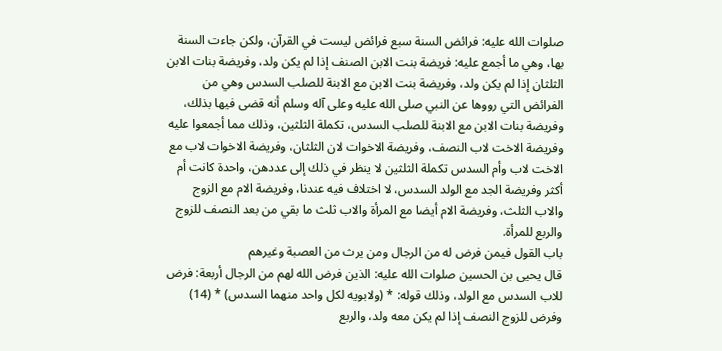صلوات الله عليه: فرائض السنة سبع فرائض ليست في القرآن، ولكن جاءت السنة بها، وهي ما أجمع عليه: فريضة بنت الابن الصنف إذا لم يكن ولد، وفريضة بنات الابن الثلثان إذا لم يكن ولد، وفريضة بنت الابن مع الابنة للصلب السدس وهي من الفرائض التي رووها عن النبي صلى الله عليه وعلى آله وسلم أنه قضى فيها بذلك، وفريضة بنات الابن مع الابنة للصلب السدس، تكملة الثلثين، وذلك مما أجمعوا عليه وفريضة الاخت لاب النصف، وفريضة الاخوات لان الثلثان، وفريضة الاخوات لاب مع الاخت لاب وأم السدس تكملة الثلثين لا ينظر في ذلك إلى عددهن، واحدة كانت أم أكثر وفريضة الجد مع الولد السدس، لا اختلاف فيه عندنا، وفريضة الام مع الزوج والاب الثلث، وفريضة الام أيضا مع المرأة والاب ثلث ما بقي من بعد النصف للزوج والربع للمرأة.
باب القول فيمن فرض له من الرجال ومن يرث من العصبة وغيرهم
قال يحيى بن الحسين صلوات الله عليه: الذين فرض الله لهم من الرجال أربعة: فرض للاب السدس مع الولد، وذلك قوله: * (ولابويه لكل واحد منهما السدس) * (14) وفرض للزوج النصف إذا لم يكن معه ولد، والربع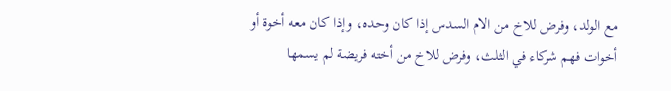مع الولد، وفرض للاخ من الام السدس إذا كان وحده، وإذا كان معه أخوة أو أخوات فهم شركاء في الثلث، وفرض للاخ من أخته فريضة لم يسمها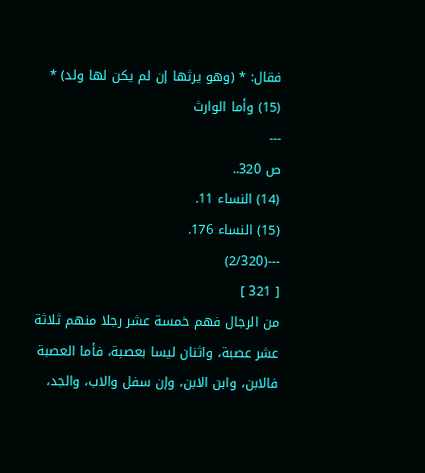فقال: * (وهو يرثها إن لم يكن لها ولد) * (15) وأما الوارث
---
ص 320..
(14) النساء 11.
(15) النساء 176.
---(2/320)
[ 321 ]
من الرجال فهم خمسة عشر رجلا منهم ثلاثة عشر عصبة، واثنان ليسا بعصبة، فأما العصبة فالابن، وابن الابن، وإن سفل والاب، والجد،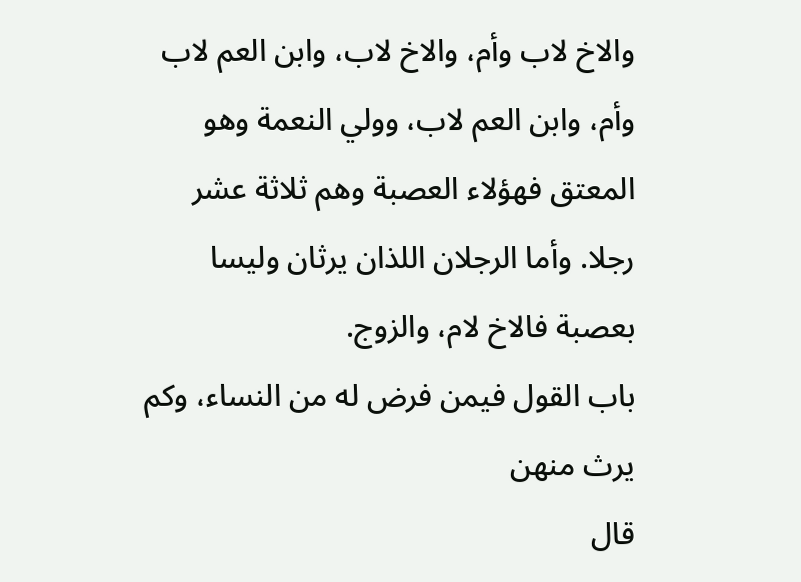والاخ لاب وأم، والاخ لاب، وابن العم لاب وأم، وابن العم لاب، وولي النعمة وهو المعتق فهؤلاء العصبة وهم ثلاثة عشر رجلا. وأما الرجلان اللذان يرثان وليسا بعصبة فالاخ لام، والزوج.
باب القول فيمن فرض له من النساء، وكم يرث منهن
قال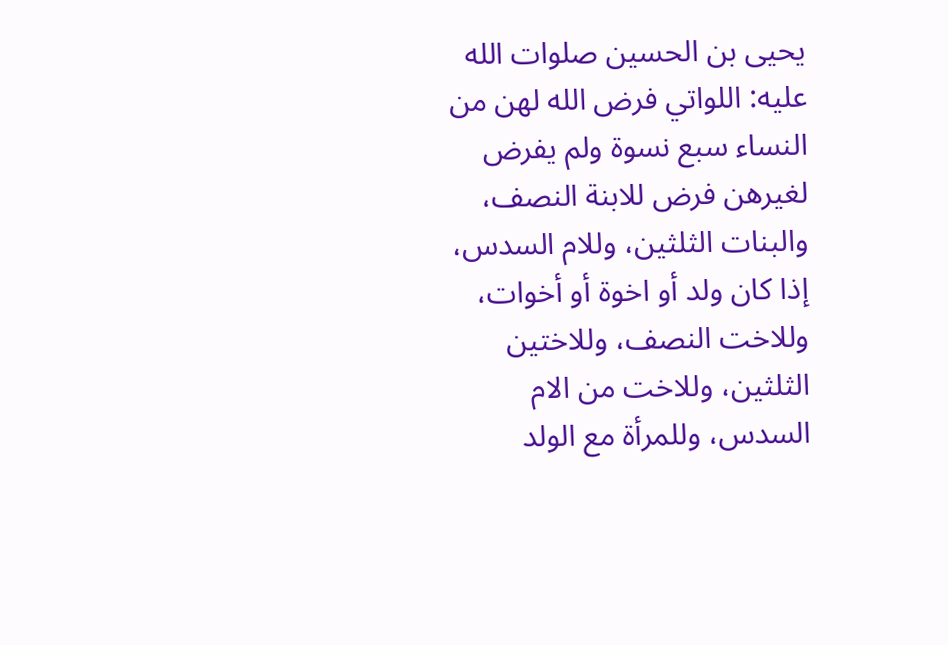يحيى بن الحسين صلوات الله عليه: اللواتي فرض الله لهن من النساء سبع نسوة ولم يفرض لغيرهن فرض للابنة النصف، والبنات الثلثين، وللام السدس، إذا كان ولد أو اخوة أو أخوات، وللاخت النصف، وللاختين الثلثين، وللاخت من الام السدس، وللمرأة مع الولد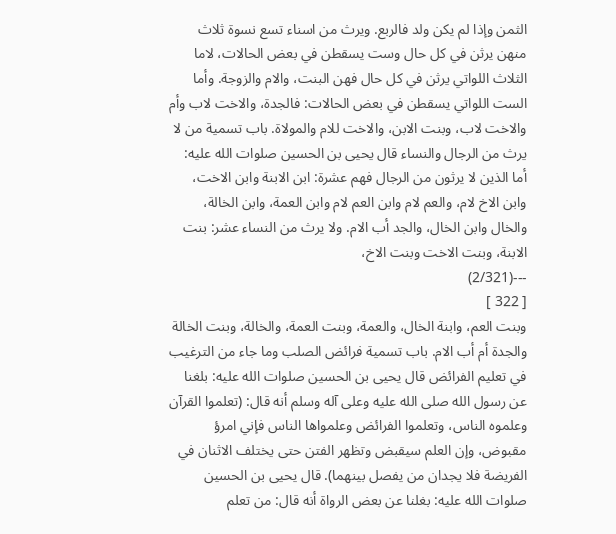الثمن وإذا لم يكن ولد فالربع. ويرث من اسناء تسع نسوة ثلاث منهن يرثن في كل حال وست يسقطن في بعض الحالات، لاما الثلاث اللواتي يرثن في كل حال فهن البنت، والام والزوجة. وأما الست اللواتي يسقطن في بعض الحالات: فالجدة، والاخت لاب وأم والاخت لاب، وبنت الابن، والاخت للام والمولاة. باب تسمية من لا يرث من الرجال والنساء قال يحيى بن الحسين صلوات الله عليه: أما الذين لا يرثون من الرجال فهم عشرة: ابن الابنة وابن الاخت، وابن الاخ لام، والعم لام وابن العم لام وابن العمة، وابن الخالة، والخال وابن الخال، والجد أب الام. ولا يرث من النساء عشر: بنت الابنة، وبنت الاخت وبنت الاخ،
---(2/321)
[ 322 ]
وبنت العم، وابنة الخال، والعمة، وبنت العمة، والخالة، وبنت الخالة والجدة أم أب الام. باب تسمية فرائض الصلب وما جاء من الترغيب في تعليم الفرائض قال يحيى بن الحسين صلوات الله عليه: بلغنا عن رسول الله صلى الله عليه وعلى آله وسلم أنه قال: (تعلموا القرآن وعلموه الناس، وتعلموا الفرائض وعلمواها الناس فإني امرؤ مقبوض، وإن العلم سيقبض وتظهر الفتن حتى يختلف الاثنان في الفريضة فلا يجدان من يفصل بينهما). قال يحيى بن الحسين صلوات الله عليه: بغلنا عن بعض الرواة أنه قال: من تعلم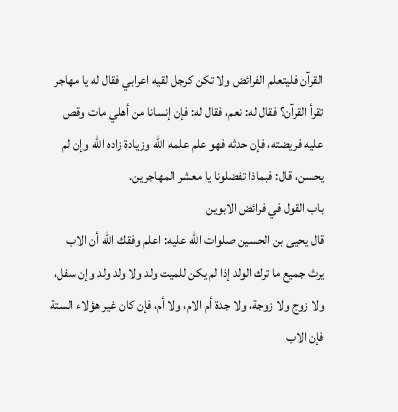القرآن فليتعلم الفرائض ولا تكن كرجل لقيه اعرابي فقال له يا مهاجر تقرأ القرآن؟ فقال له: نعم، فقال له: فإن إنسانا من أهلي مات وقص عليه فريضته، فإن حدثه فهو علم علمه الله وزيادة زاده الله وإن لم يحسن، قال: فبماذا تفضلونا يا معشر المهاجرين.
باب القول في فرائض الابوين
قال يحيى بن الحسين صلوات الله عليه: اعلم وفقك الله أن الاب يرث جميع ما ترك الولد إذا لم يكن للميت ولد ولا ولد ولد وإن سفل، ولا زوج ولا زوجة، ولا جدة أم الام، ولا أم، فإن كان غير هؤلاء الستة فإن الاب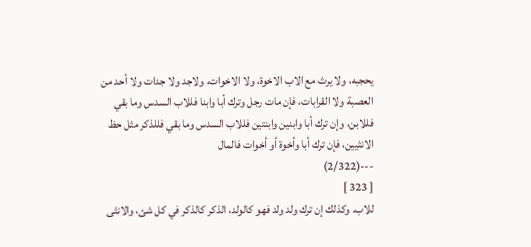يحجبه، ولا يرث مع الاب الاخوة، ولا الاخوات، ولاجد ولا جدات ولا أحد من العصبة ولا القرابات، فإن مات رجل وترك أبا وابنا فللاب السدس وما بقي فللابن، وإن ترك أبا وابنين وابنتين فللاب السدس وما بقي فللذكر مثل حظ الانثيين، فإن ترك أبا وأخوة أو أخوات فالمال
---(2/322)
[ 323 ]
للاب. وكذلك إن ترك ولد ولد فهو كالولد، الذكر كالذكر في كل شئ، والانثى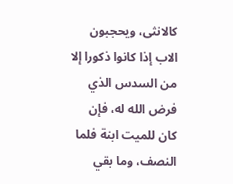كالانثى، ويحجبون الاب إذا كانوا ذكورا إلا من السدس الذي فرض الله له، فإن كان للميت ابنة فلما النصف، وما بقي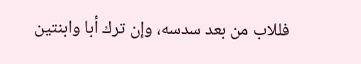فللاب من بعد سدسه، وإن ترك أبا وابنتين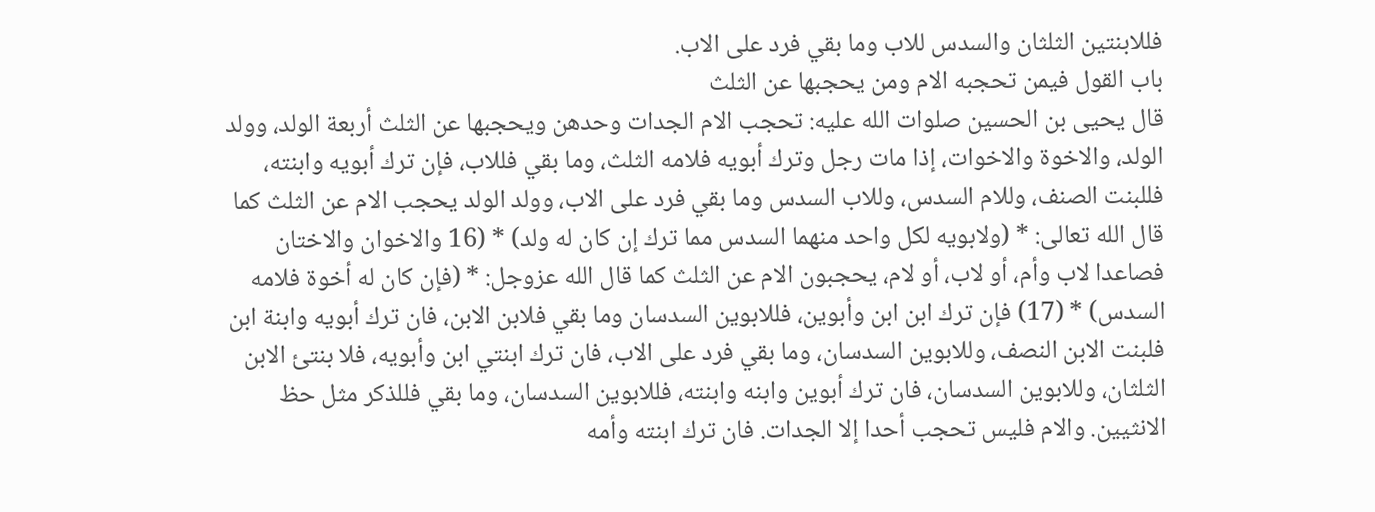فللابنتين الثلثان والسدس للاب وما بقي فرد على الاب.
باب القول فيمن تحجبه الام ومن يحجبها عن الثلث
قال يحيى بن الحسين صلوات الله عليه: تحجب الام الجدات وحدهن ويحجبها عن الثلث أربعة الولد، وولد الولد، والاخوة والاخوات، إذا مات رجل وترك أبويه فلامه الثلث، وما بقي فللاب، فإن ترك أبويه وابنته، فللبنت الصنف، وللام السدس، وللاب السدس وما بقي فرد على الاب، وولد الولد يحجب الام عن الثلث كما قال الله تعالى: * (ولابويه لكل واحد منهما السدس مما ترك إن كان له ولد) * (16 والاخوان والاختان فصاعدا لاب وأم، أو لاب، أو لام، يحجبون الام عن الثلث كما قال الله عزوجل: * (فإن كان له أخوة فلامه السدس) * (17) فإن ترك ابن ابن وأبوين، فللابوين السدسان وما بقي فلابن الابن، فان ترك أبويه وابنة ابن فلبنت الابن النصف، وللابوين السدسان، وما بقي فرد على الاب، فان ترك ابنتي ابن وأبويه، فلا بنتئ الابن الثلثان، وللابوين السدسان، فان ترك أبوين وابنه وابنته، فللابوين السدسان، وما بقي فللذكر مثل حظ الانثيين. والام فليس تحجب أحدا إلا الجدات. فان ترك ابنته وأمه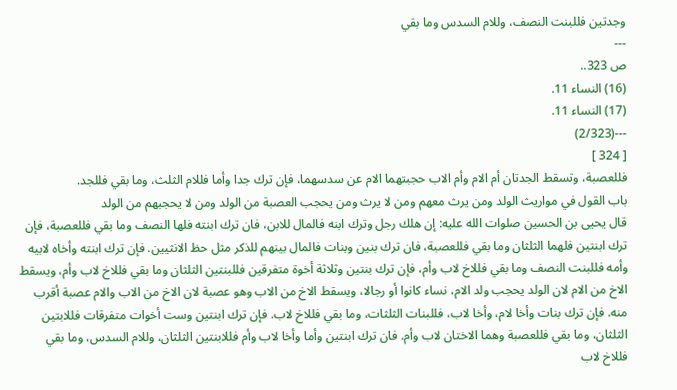وجدتين فللبنت النصف، وللام السدس وما بقي
---
ص 323..
(16) النساء 11.
(17) النساء 11.
---(2/323)
[ 324 ]
فللعصبة، وتسقط الجدتان أم الام وأم الاب حجبتهما الام عن سدسهما، فإن ترك جدا وأما فللام الثلث، وما بقي فللجد.
باب القول في مواريث الولد ومن يرث معهم ومن لا يرث ومن يحجب العصبة من الولد ومن لا يحجبهم من الولد
قال يحيى بن الحسين صلوات الله عليه: إن هلك رجل وترك ابنه فالمال للابن، فان ترك ابنته فلها النصف وما بقي فللعصبة، فإن ترك ابنتين فلهما الثلثان وما بقي فللعصبة، فان ترك بنين وبنات فالمال بينهم للذكر مثل حظ الانثيين. فإن ترك ابنته وأخاه لابيه وأمه فللبنت النصف وما بقي فللاخ لاب وأم، فإن ترك بنتين وثلاثة أخوة متفرقين فللبنتين الثلثان وما بقي فللاخ لاب وأم، ويسقط الاخ من الام لان الولد يحجب ولد الام، نساء كانوا أو رجالا، ويسقط الاخ من الاب وهو عصبة لان الاخ من الاب والام عصبة أقرب منه. فإن ترك بنات وأخا لام، وأخا لاب، فللبنات الثلثات، وما بقي فللاخ لاب. فإن ترك ابنتين وست أخوات متفرقات فللابتين الثلثان، وما بقي فللعصبة وهما الاختان لاب وأم. فان ترك ابنتين وأما وأخا لاب وأم فللابنتين الثلثان، وللام السدس، وما بقي فللاخ لاب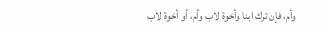وأم، فإن ترك ابنا وأخوة لاب وأم، أو أخوة لاب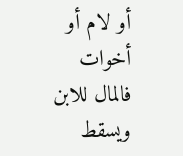أو لام أو أخوات فالمال للابن ويسقط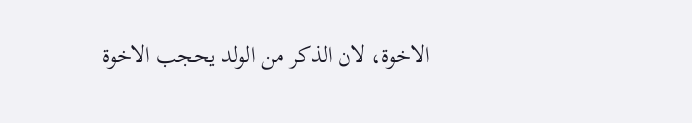الاخوة، لان الذكر من الولد يحجب الاخوة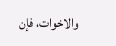والاخوات، فإن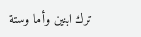ترك ابنين وأما وستة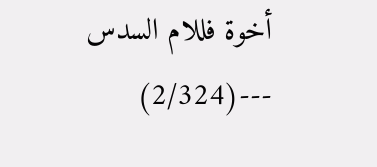أخوة فللام السدس
---(2/324)